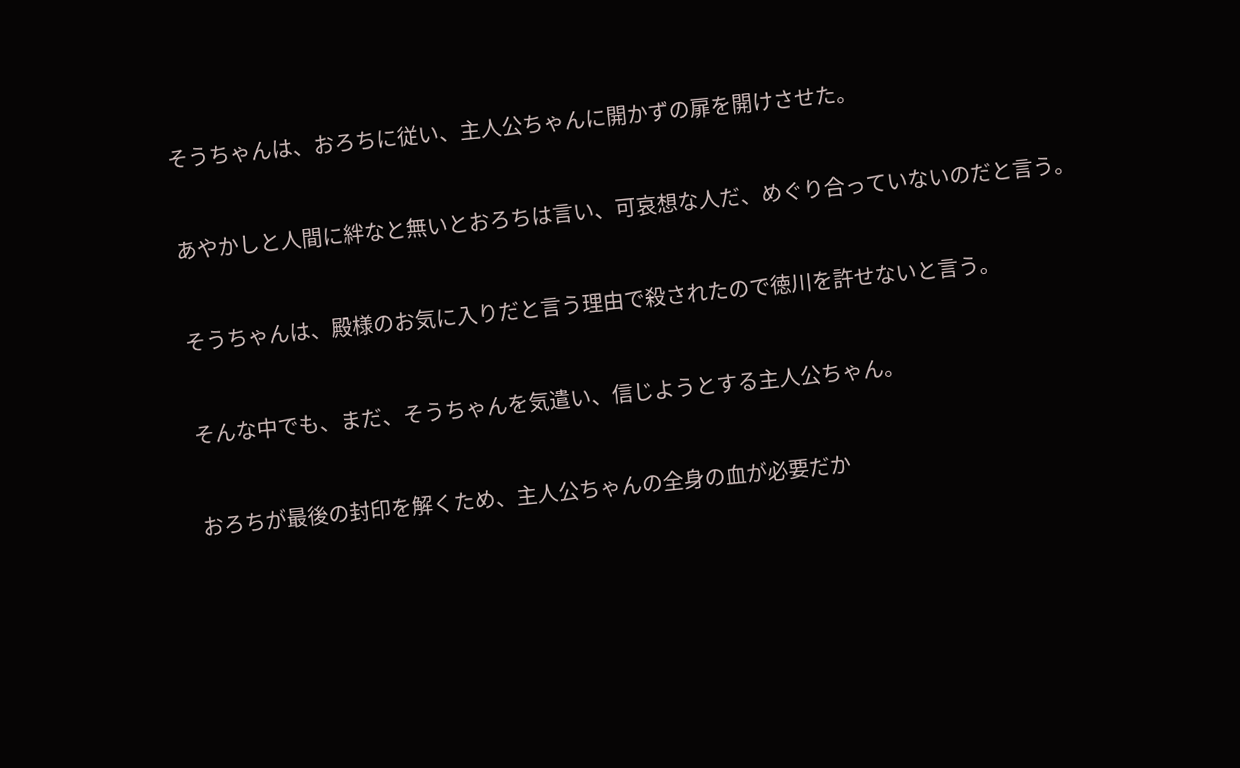そうちゃんは、おろちに従い、主人公ちゃんに開かずの扉を開けさせた。



あやかしと人間に絆なと無いとおろちは言い、可哀想な人だ、めぐり合っていないのだと言う。



そうちゃんは、殿様のお気に入りだと言う理由で殺されたので徳川を許せないと言う。



そんな中でも、まだ、そうちゃんを気遣い、信じようとする主人公ちゃん。



おろちが最後の封印を解くため、主人公ちゃんの全身の血が必要だか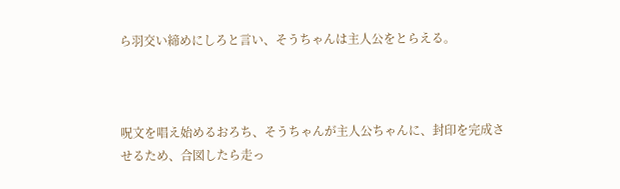ら羽交い締めにしろと言い、そうちゃんは主人公をとらえる。



呪文を唱え始めるおろち、そうちゃんが主人公ちゃんに、封印を完成させるため、合図したら走っ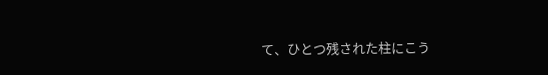て、ひとつ残された柱にこう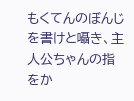もくてんのぼんじを書けと囁き、主人公ちゃんの指をか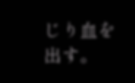じり血を出す。